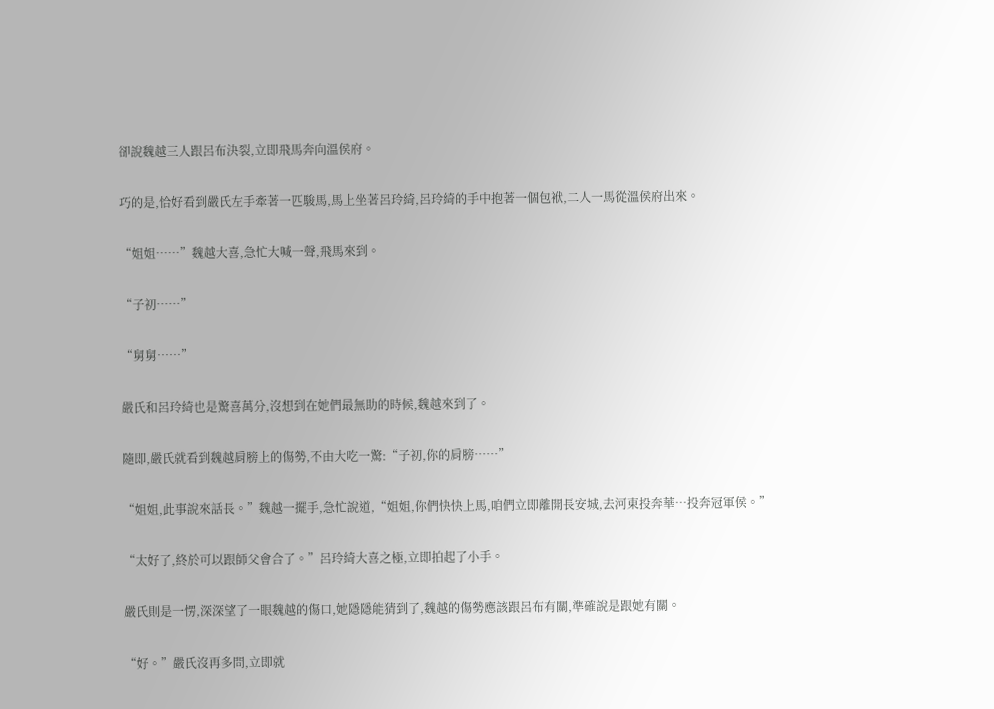卻說魏越三人跟呂布決裂,立即飛馬奔向溫侯府。

巧的是,恰好看到嚴氏左手牽著一匹駿馬,馬上坐著呂玲綺,呂玲綺的手中抱著一個包袱,二人一馬從溫侯府出來。

“姐姐……”魏越大喜,急忙大喊一聲,飛馬來到。

“子初……”

“舅舅……”

嚴氏和呂玲綺也是驚喜萬分,沒想到在她們最無助的時候,魏越來到了。

隨即,嚴氏就看到魏越肩膀上的傷勢,不由大吃一驚:“子初,你的肩膀……”

“姐姐,此事說來話長。”魏越一擺手,急忙說道,“姐姐,你們快快上馬,咱們立即離開長安城,去河東投奔華…投奔冠軍侯。”

“太好了,終於可以跟師父會合了。”呂玲綺大喜之極,立即拍起了小手。

嚴氏則是一愣,深深望了一眼魏越的傷口,她隱隱能猜到了,魏越的傷勢應該跟呂布有關,準確說是跟她有關。

“好。”嚴氏沒再多問,立即就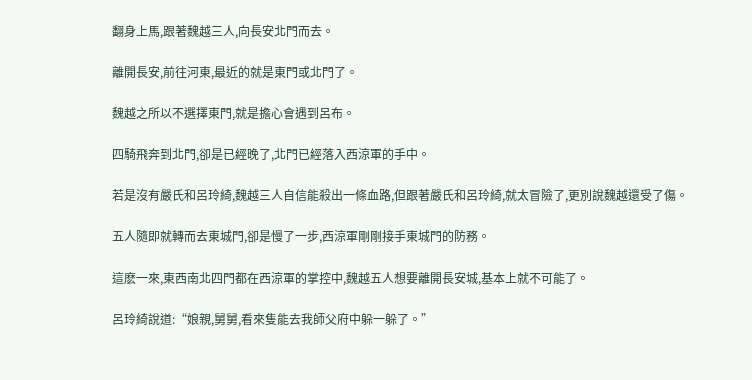翻身上馬,跟著魏越三人,向長安北門而去。

離開長安,前往河東,最近的就是東門或北門了。

魏越之所以不選擇東門,就是擔心會遇到呂布。

四騎飛奔到北門,卻是已經晚了,北門已經落入西涼軍的手中。

若是沒有嚴氏和呂玲綺,魏越三人自信能殺出一條血路,但跟著嚴氏和呂玲綺,就太冒險了,更別說魏越還受了傷。

五人隨即就轉而去東城門,卻是慢了一步,西涼軍剛剛接手東城門的防務。

這麽一來,東西南北四門都在西涼軍的掌控中,魏越五人想要離開長安城,基本上就不可能了。

呂玲綺說道:“娘親,舅舅,看來隻能去我師父府中躲一躲了。”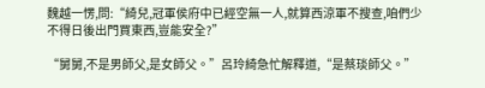魏越一愣,問:“綺兒,冠軍侯府中已經空無一人,就算西涼軍不搜查,咱們少不得日後出門買東西,豈能安全?”

“舅舅,不是男師父,是女師父。”呂玲綺急忙解釋道,“是蔡琰師父。”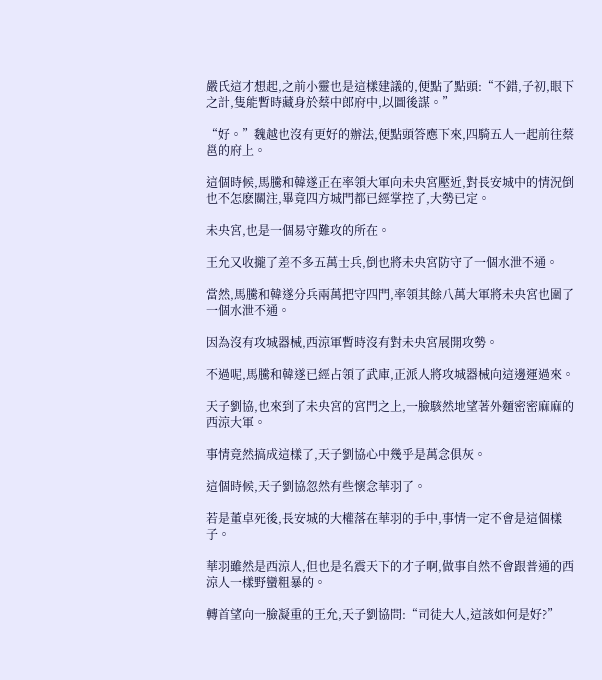嚴氏這才想起,之前小靈也是這樣建議的,便點了點頭:“不錯,子初,眼下之計,隻能暫時藏身於蔡中郎府中,以圖後謀。”

“好。”魏越也沒有更好的辦法,便點頭答應下來,四騎五人一起前往蔡邕的府上。

這個時候,馬騰和韓遂正在率領大軍向未央宮壓近,對長安城中的情況倒也不怎麽關注,畢竟四方城門都已經掌控了,大勢已定。

未央宮,也是一個易守難攻的所在。

王允又收攏了差不多五萬士兵,倒也將未央宮防守了一個水泄不通。

當然,馬騰和韓遂分兵兩萬把守四門,率領其餘八萬大軍將未央宮也圍了一個水泄不通。

因為沒有攻城器械,西涼軍暫時沒有對未央宮展開攻勢。

不過呢,馬騰和韓遂已經占領了武庫,正派人將攻城器械向這邊運過來。

天子劉協,也來到了未央宮的宮門之上,一臉駭然地望著外麵密密麻麻的西涼大軍。

事情竟然搞成這樣了,天子劉協心中幾乎是萬念俱灰。

這個時候,天子劉協忽然有些懷念華羽了。

若是董卓死後,長安城的大權落在華羽的手中,事情一定不會是這個樣子。

華羽雖然是西涼人,但也是名震天下的才子啊,做事自然不會跟普通的西涼人一樣野蠻粗暴的。

轉首望向一臉凝重的王允,天子劉協問:“司徒大人,這該如何是好?”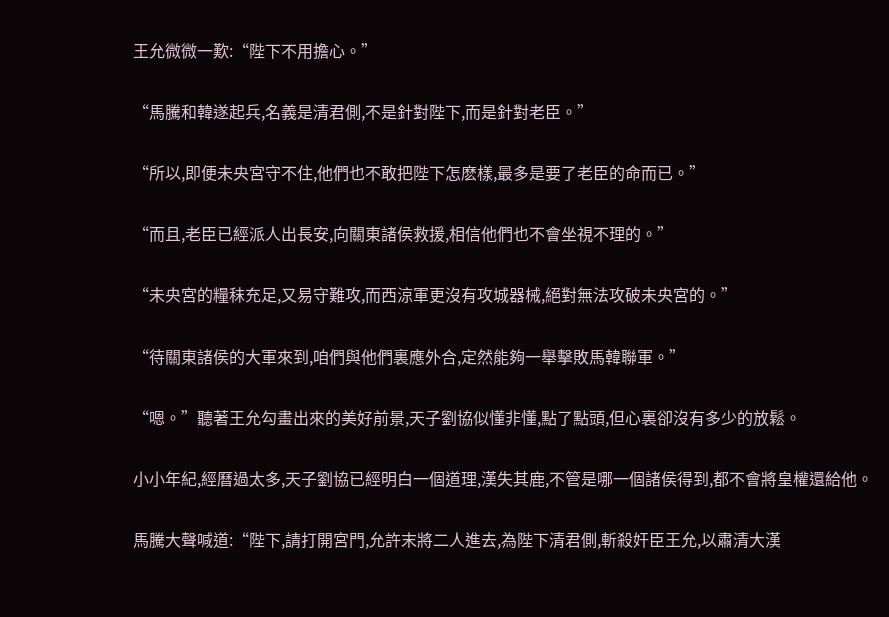王允微微一歎:“陛下不用擔心。”

“馬騰和韓遂起兵,名義是清君側,不是針對陛下,而是針對老臣。”

“所以,即便未央宮守不住,他們也不敢把陛下怎麽樣,最多是要了老臣的命而已。”

“而且,老臣已經派人出長安,向關東諸侯救援,相信他們也不會坐視不理的。”

“未央宮的糧秣充足,又易守難攻,而西涼軍更沒有攻城器械,絕對無法攻破未央宮的。”

“待關東諸侯的大軍來到,咱們與他們裏應外合,定然能夠一舉擊敗馬韓聯軍。”

“嗯。”聽著王允勾畫出來的美好前景,天子劉協似懂非懂,點了點頭,但心裏卻沒有多少的放鬆。

小小年紀,經曆過太多,天子劉協已經明白一個道理,漢失其鹿,不管是哪一個諸侯得到,都不會將皇權還給他。

馬騰大聲喊道:“陛下,請打開宮門,允許末將二人進去,為陛下清君側,斬殺奸臣王允,以肅清大漢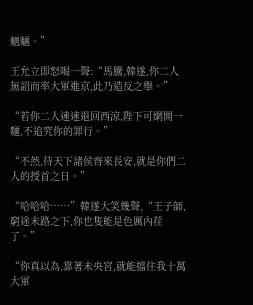魍魎。”

王允立即怒喝一聲:“馬騰,韓遂,你二人無詔而率大軍進京,此乃造反之舉。”

“若你二人速速退回西涼,陛下可網開一麵,不追究你的罪行。”

“不然,待天下諸侯齊來長安,就是你們二人的授首之日。”

“哈哈哈……”韓遂大笑幾聲,“王子師,窮途末路之下,你也隻能是色厲內荏了。”

“你真以為,靠著未央宮,就能擋住我十萬大軍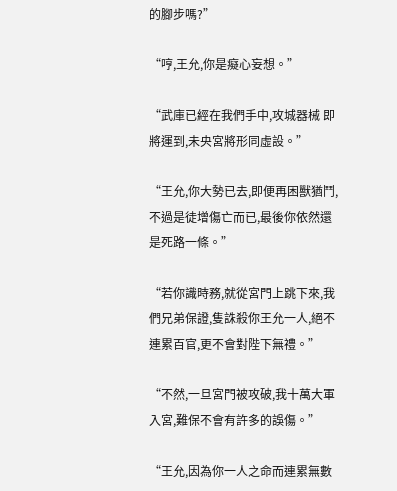的腳步嗎?”

“哼,王允,你是癡心妄想。”

“武庫已經在我們手中,攻城器械 即將運到,未央宮將形同虛設。”

“王允,你大勢已去,即便再困獸猶鬥,不過是徒增傷亡而已,最後你依然還是死路一條。”

“若你識時務,就從宮門上跳下來,我們兄弟保證,隻誅殺你王允一人,絕不連累百官,更不會對陛下無禮。”

“不然,一旦宮門被攻破,我十萬大軍入宮,難保不會有許多的誤傷。”

“王允,因為你一人之命而連累無數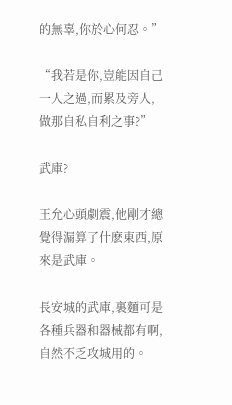的無辜,你於心何忍。”

“我若是你,豈能因自己一人之過,而累及旁人,做那自私自利之事?”

武庫?

王允心頭劇震,他剛才總覺得漏算了什麽東西,原來是武庫。

長安城的武庫,裏麵可是各種兵器和器械都有啊,自然不乏攻城用的。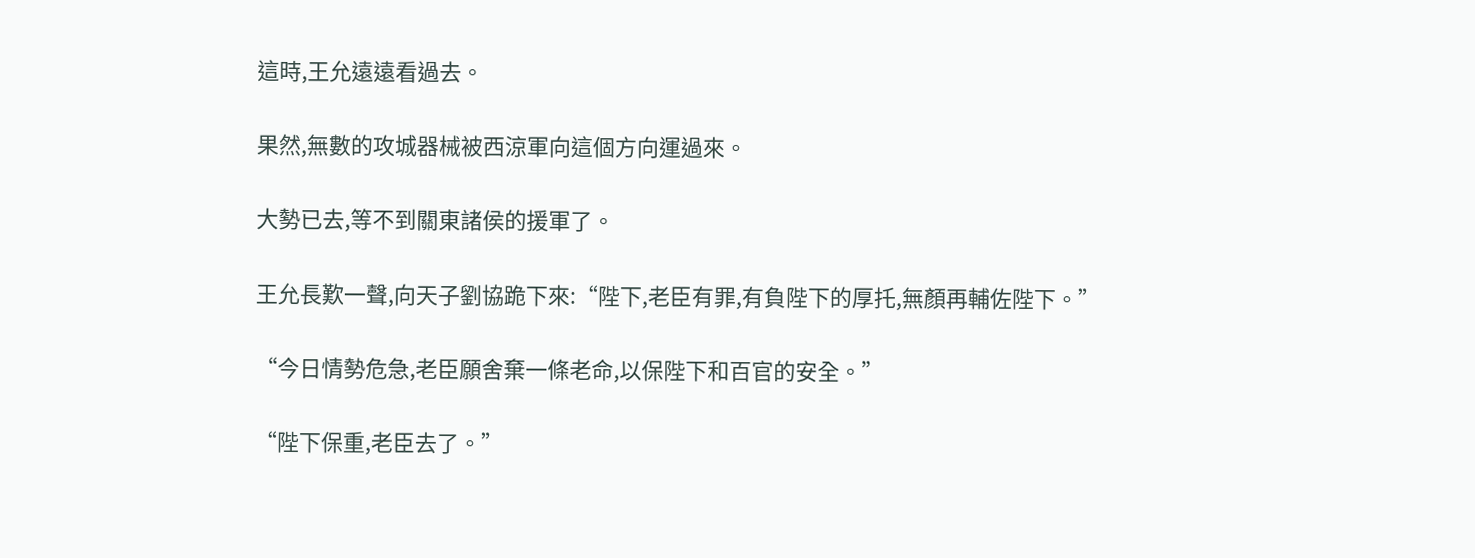這時,王允遠遠看過去。

果然,無數的攻城器械被西涼軍向這個方向運過來。

大勢已去,等不到關東諸侯的援軍了。

王允長歎一聲,向天子劉協跪下來:“陛下,老臣有罪,有負陛下的厚托,無顏再輔佐陛下。”

“今日情勢危急,老臣願舍棄一條老命,以保陛下和百官的安全。”

“陛下保重,老臣去了。”